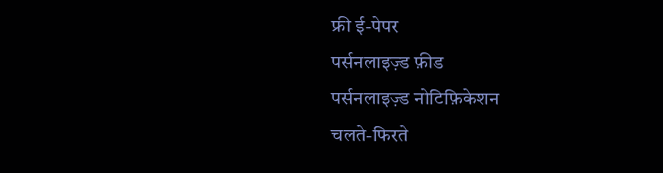फ्री ई-पेपर
पर्सनलाइज़्ड फ़ीड
पर्सनलाइज़्ड नोटिफ़िकेशन
चलते-फिरते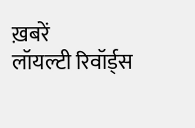ख़बरें
लॉयल्टी रिवॉर्ड्स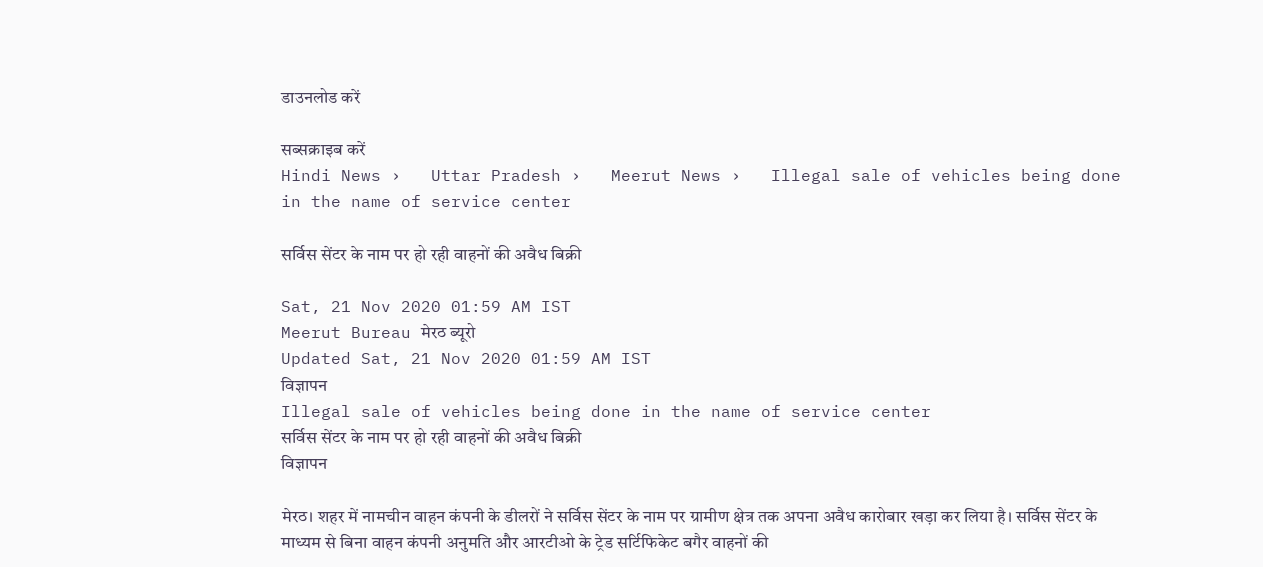डाउनलोड करें

सब्सक्राइब करें
Hindi News ›   Uttar Pradesh ›   Meerut News ›   Illegal sale of vehicles being done in the name of service center

सर्विस सेंटर के नाम पर हो रही वाहनों की अवैध बिक्री

Sat, 21 Nov 2020 01:59 AM IST
Meerut Bureau मेरठ ब्यूरो
Updated Sat, 21 Nov 2020 01:59 AM IST
विज्ञापन
Illegal sale of vehicles being done in the name of service center
सर्विस सेंटर के नाम पर हो रही वाहनों की अवैध बिक्री
विज्ञापन

मेरठ। शहर में नामचीन वाहन कंपनी के डीलरों ने सर्विस सेंटर के नाम पर ग्रामीण क्षेत्र तक अपना अवैध कारोबार खड़ा कर लिया है। सर्विस सेंटर के माध्यम से बिना वाहन कंपनी अनुमति और आरटीओ के ट्रेड सर्टिफिकेट बगैर वाहनों की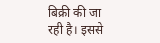बिक्री की जा रही है। इससे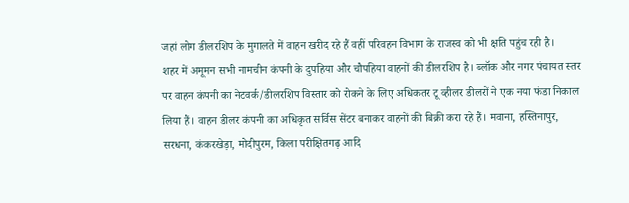जहां लोग डीलरशिप के मुगालते में वाहन खरीद रहे हैं वहीं परिवहन विभाग के राजस्व को भी क्षति पहुंच रही है।
शहर में अमूमन सभी नामचीन कंपनी के दुपहिया और चौपहिया वाहनों की डीलरशिप है। ब्लॉक और नगर पंचायत स्तर पर वाहन कंपनी का नेटवर्क/डीलरशिप विस्तार को रोकने के लिए अधिकतर टू व्हीलर डीलरों ने एक नया फंडा निकाल लिया हैं। वाहन डीलर कंपनी का अधिकृत सर्विस सेंटर बनाकर वाहनों की बिक्री करा रहे हैं। मवाना, हस्तिनापुर, सरधना, कंकरखेड़ा, मोदीपुरम, किला परीक्षितगढ़ आदि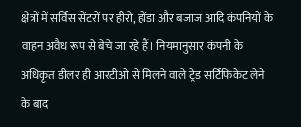क्षेत्रों में सर्विस सेंटरों पर हीरो, होंडा और बजाज आदि कंपनियों के वाहन अवैध रूप से बेचे जा रहे हैं। नियमानुसार कंपनी के अधिकृत डीलर ही आरटीओ से मिलने वाले ट्रेड सर्टिफिकेट लेने के बाद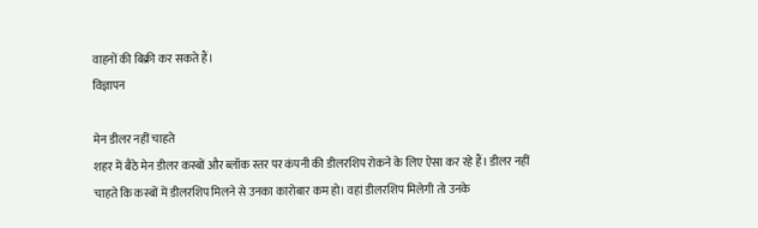वाहनों की बिक्री कर सकते हैं।
विज्ञापन

मेन डीलर नहीं चाहते
शहर में बैठे मेन डीलर कस्बों और ब्लॉक स्तर पर कंपनी की डीलरशिप रोकने के लिए ऐसा कर रहे हैं। डीलर नहीं चाहते कि कस्बों में डीलरशिप मिलने से उनका कारोबार कम हो। वहां डीलरशिप मिलेगी तो उनके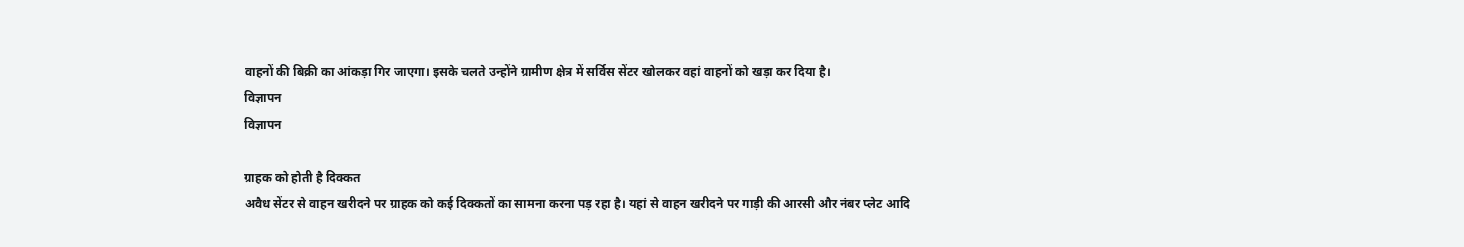वाहनों की बिक्री का आंकड़ा गिर जाएगा। इसके चलते उन्होंने ग्रामीण क्षेत्र में सर्विस सेंटर खोलकर वहां वाहनों को खड़ा कर दिया है।
विज्ञापन
विज्ञापन

ग्राहक को होती है दिक्कत
अवैध सेंटर से वाहन खरीदने पर ग्राहक को कई दिक्कतों का सामना करना पड़ रहा है। यहां से वाहन खरीदने पर गाड़ी की आरसी और नंबर प्लेट आदि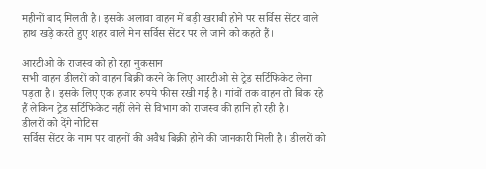महीनों बाद मिलती है। इसके अलावा वाहन में बड़ी खराबी होने पर सर्विस सेंटर वाले हाथ खड़े करते हुए शहर वाले मेन सर्विस सेंटर पर ले जाने को कहते हैं।

आरटीओ के राजस्व को हो रहा नुकसान
सभी वाहन डीलरों को वाहन बिक्री करने के लिए आरटीओ से ट्रेड सर्टिफिकेट लेना पड़ता है। इसके लिए एक हजार रुपये फीस रखी गई है। गांवों तक वाहन तो बिक रहे हैं लेकिन ट्रेड सर्टिफिकेट नहीं लेने से विभाग को राजस्व की हानि हो रही है।
डीलरों को देंगे नोटिस
सर्विस सेंटर के नाम पर वाहनों की अवैध बिक्री होने की जानकारी मिली है। डीलरों को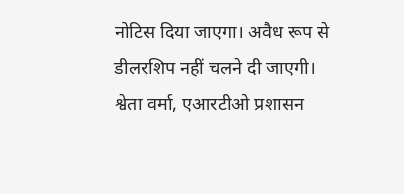नोटिस दिया जाएगा। अवैध रूप से डीलरशिप नहीं चलने दी जाएगी।
श्वेता वर्मा, एआरटीओ प्रशासन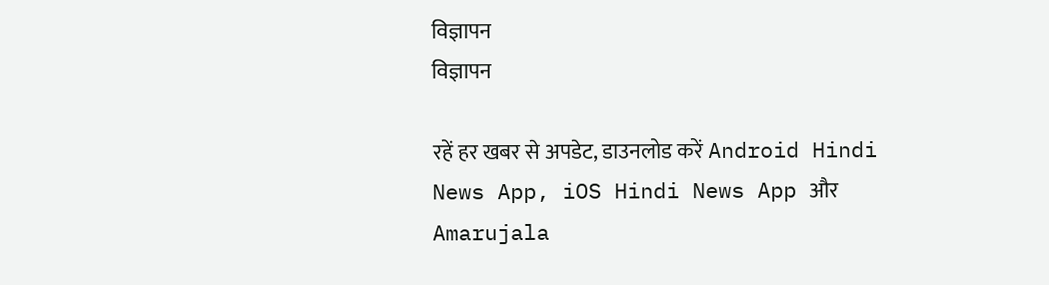विज्ञापन
विज्ञापन

रहें हर खबर से अपडेट, डाउनलोड करें Android Hindi News App, iOS Hindi News App और Amarujala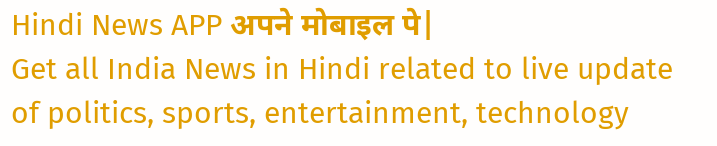Hindi News APP अपने मोबाइल पे|
Get all India News in Hindi related to live update of politics, sports, entertainment, technology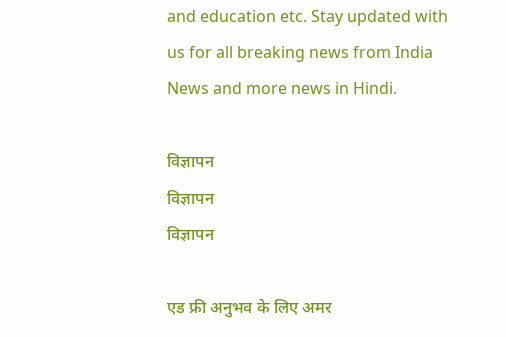and education etc. Stay updated with us for all breaking news from India News and more news in Hindi.

विज्ञापन
विज्ञापन
विज्ञापन

एड फ्री अनुभव के लिए अमर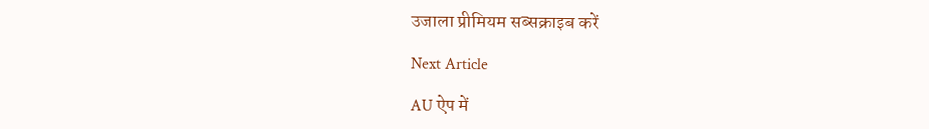उजाला प्रीमियम सब्सक्राइब करें

Next Article

AU ऐप में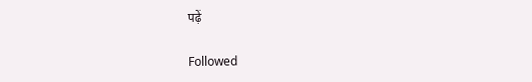पढ़ें

Followed